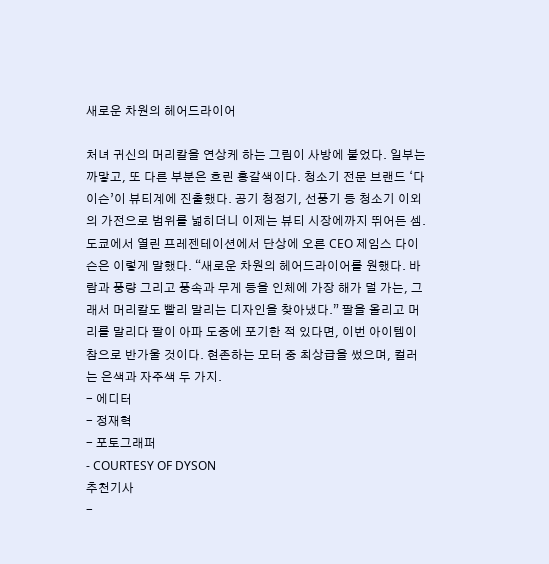새로운 차원의 헤어드라이어

처녀 귀신의 머리칼을 연상케 하는 그림이 사방에 붙었다. 일부는 까맣고, 또 다른 부분은 흐린 홍갈색이다. 청소기 전문 브랜드 ‘다이슨’이 뷰티계에 진출했다. 공기 청정기, 선풍기 등 청소기 이외의 가전으로 범위를 넓히더니 이제는 뷰티 시장에까지 뛰어든 셈. 도쿄에서 열린 프레젠테이션에서 단상에 오른 CEO 제임스 다이슨은 이렇게 말했다. “새로운 차원의 헤어드라이어를 원했다. 바람과 풍량 그리고 풍속과 무게 등을 인체에 가장 해가 덜 가는, 그래서 머리칼도 빨리 말리는 디자인을 찾아냈다.” 팔을 올리고 머리를 말리다 팔이 아파 도중에 포기한 적 있다면, 이번 아이템이 참으로 반가울 것이다. 현존하는 모터 중 최상급을 썼으며, 컬러는 은색과 자주색 두 가지.
- 에디터
- 정재혁
- 포토그래퍼
- COURTESY OF DYSON
추천기사
-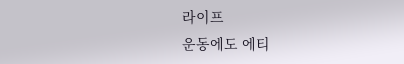라이프
운동에도 에티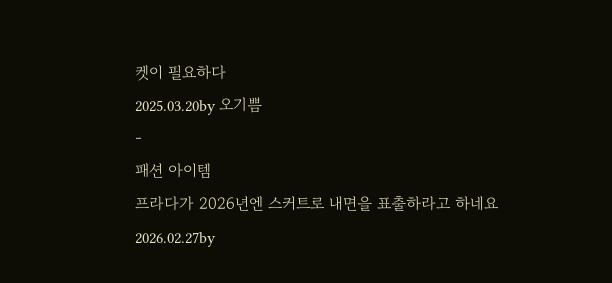켓이 필요하다
2025.03.20by 오기쁨
-
패션 아이템
프라다가 2026년엔 스커트로 내면을 표출하라고 하네요
2026.02.27by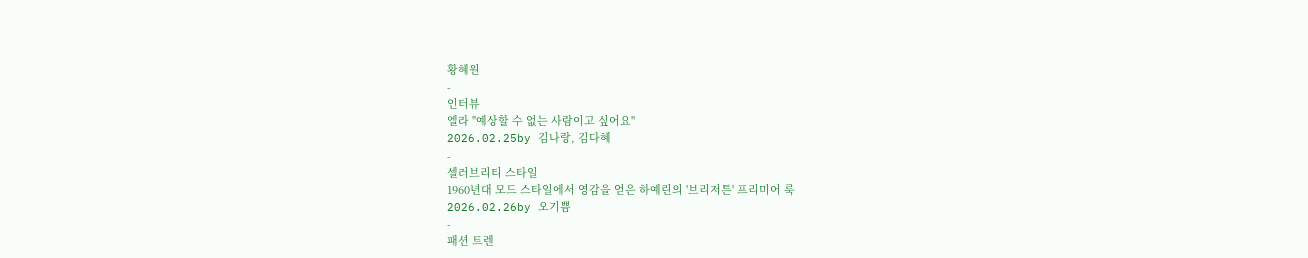황혜원
-
인터뷰
엘라 "예상할 수 없는 사람이고 싶어요"
2026.02.25by 김나랑, 김다혜
-
셀러브리티 스타일
1960년대 모드 스타일에서 영감을 얻은 하예린의 '브리저튼' 프리미어 룩
2026.02.26by 오기쁨
-
패션 트렌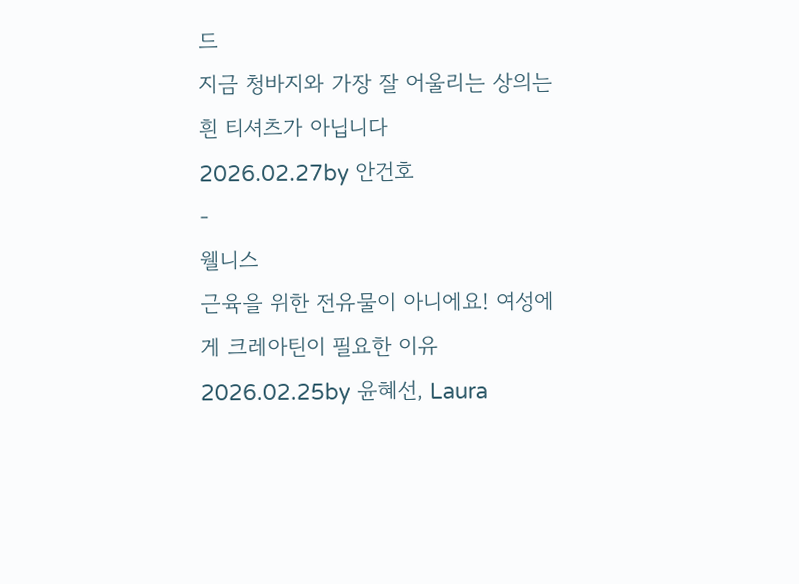드
지금 청바지와 가장 잘 어울리는 상의는 흰 티셔츠가 아닙니다
2026.02.27by 안건호
-
웰니스
근육을 위한 전유물이 아니에요! 여성에게 크레아틴이 필요한 이유
2026.02.25by 윤혜선, Laura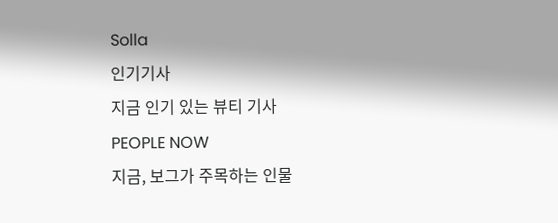Solla
인기기사
지금 인기 있는 뷰티 기사
PEOPLE NOW
지금, 보그가 주목하는 인물